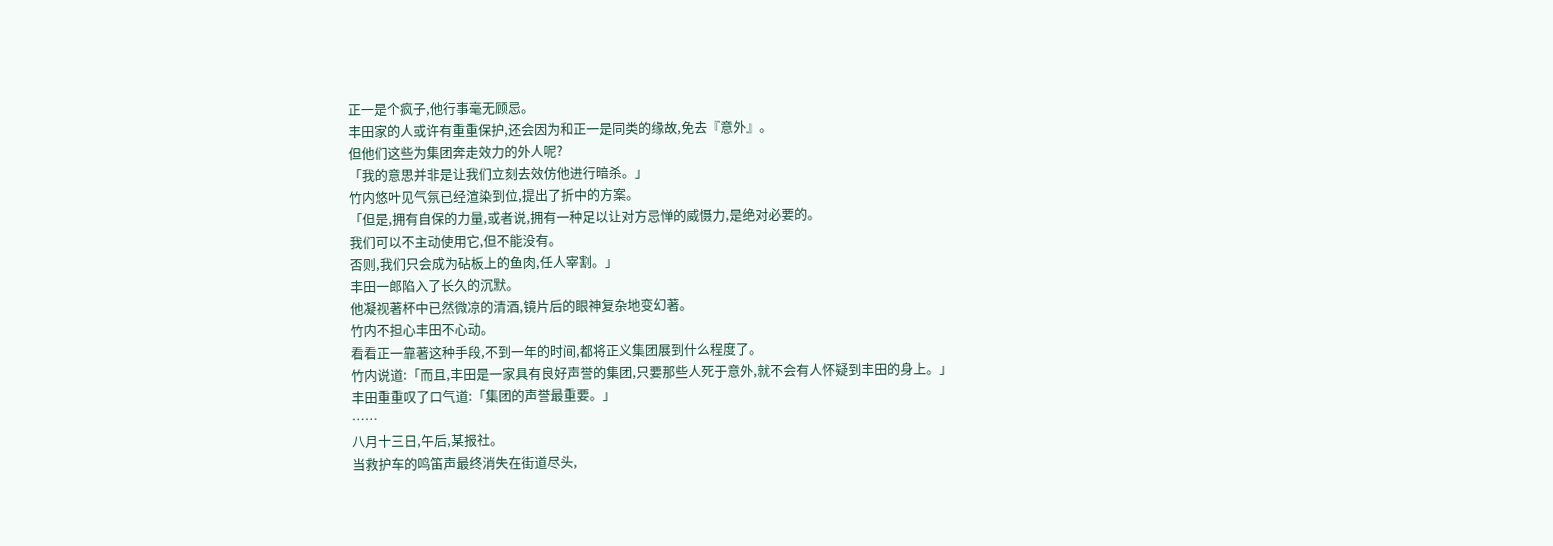正一是个疯子,他行事毫无顾忌。
丰田家的人或许有重重保护,还会因为和正一是同类的缘故,免去『意外』。
但他们这些为集团奔走效力的外人呢?
「我的意思并非是让我们立刻去效仿他进行暗杀。」
竹内悠叶见气氛已经渲染到位,提出了折中的方案。
「但是,拥有自保的力量,或者说,拥有一种足以让对方忌惮的威慑力,是绝对必要的。
我们可以不主动使用它,但不能没有。
否则,我们只会成为砧板上的鱼肉,任人宰割。」
丰田一郎陷入了长久的沉默。
他凝视著杯中已然微凉的清酒,镜片后的眼神复杂地变幻著。
竹内不担心丰田不心动。
看看正一靠著这种手段,不到一年的时间,都将正义集团展到什么程度了。
竹内说道:「而且,丰田是一家具有良好声誉的集团,只要那些人死于意外,就不会有人怀疑到丰田的身上。」
丰田重重叹了口气道:「集团的声誉最重要。」
……
八月十三日,午后,某报社。
当救护车的鸣笛声最终消失在街道尽头,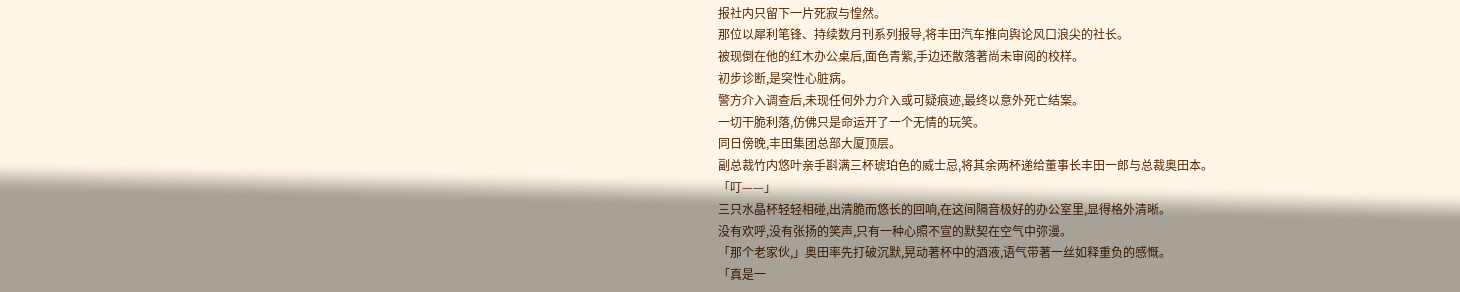报社内只留下一片死寂与惶然。
那位以犀利笔锋、持续数月刊系列报导,将丰田汽车推向舆论风口浪尖的社长。
被现倒在他的红木办公桌后,面色青紫,手边还散落著尚未审阅的校样。
初步诊断,是突性心脏病。
警方介入调查后,未现任何外力介入或可疑痕迹,最终以意外死亡结案。
一切干脆利落,仿佛只是命运开了一个无情的玩笑。
同日傍晚,丰田集团总部大厦顶层。
副总裁竹内悠叶亲手斟满三杯琥珀色的威士忌,将其余两杯递给董事长丰田一郎与总裁奥田本。
「叮——」
三只水晶杯轻轻相碰,出清脆而悠长的回响,在这间隔音极好的办公室里,显得格外清晰。
没有欢呼,没有张扬的笑声,只有一种心照不宣的默契在空气中弥漫。
「那个老家伙,」奥田率先打破沉默,晃动著杯中的酒液,语气带著一丝如释重负的感慨。
「真是一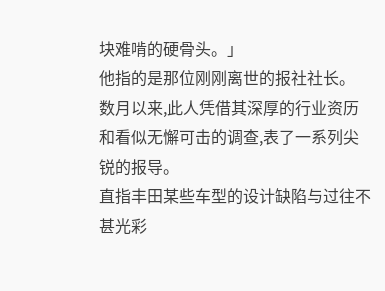块难啃的硬骨头。」
他指的是那位刚刚离世的报社社长。
数月以来,此人凭借其深厚的行业资历和看似无懈可击的调查,表了一系列尖锐的报导。
直指丰田某些车型的设计缺陷与过往不甚光彩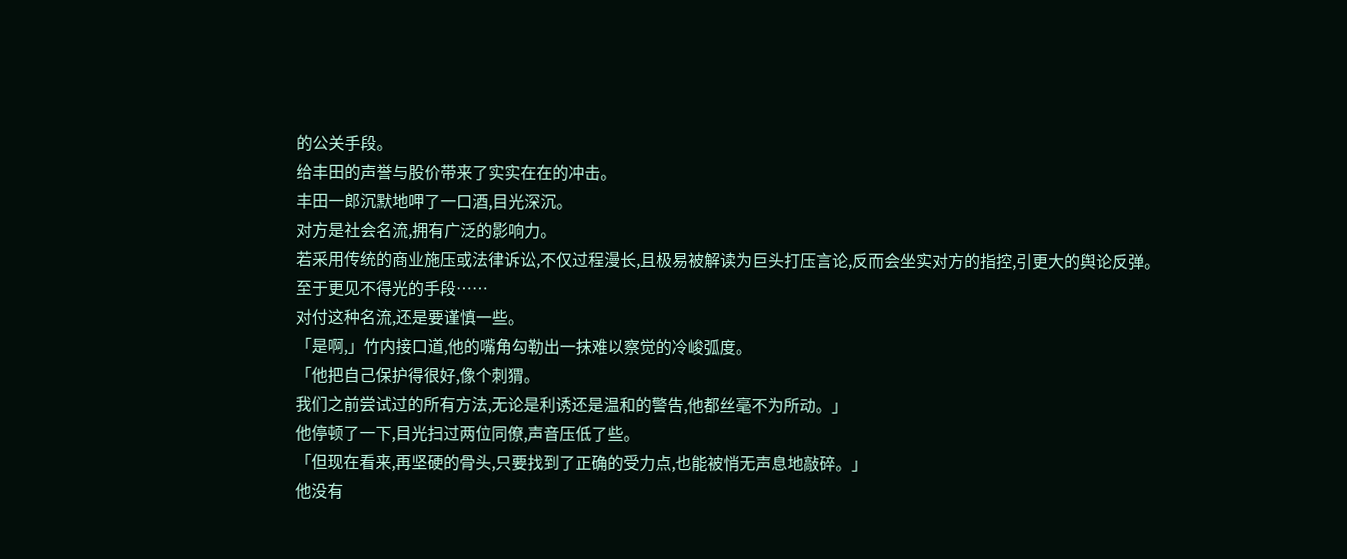的公关手段。
给丰田的声誉与股价带来了实实在在的冲击。
丰田一郎沉默地呷了一口酒,目光深沉。
对方是社会名流,拥有广泛的影响力。
若采用传统的商业施压或法律诉讼,不仅过程漫长,且极易被解读为巨头打压言论,反而会坐实对方的指控,引更大的舆论反弹。
至于更见不得光的手段……
对付这种名流,还是要谨慎一些。
「是啊,」竹内接口道,他的嘴角勾勒出一抹难以察觉的冷峻弧度。
「他把自己保护得很好,像个刺猬。
我们之前尝试过的所有方法,无论是利诱还是温和的警告,他都丝毫不为所动。」
他停顿了一下,目光扫过两位同僚,声音压低了些。
「但现在看来,再坚硬的骨头,只要找到了正确的受力点,也能被悄无声息地敲碎。」
他没有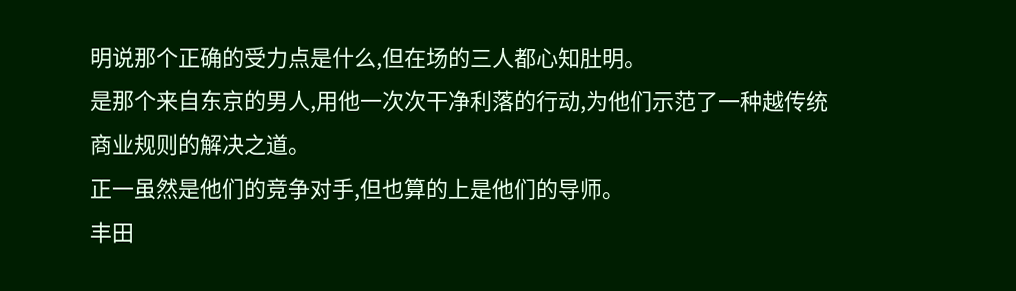明说那个正确的受力点是什么,但在场的三人都心知肚明。
是那个来自东京的男人,用他一次次干净利落的行动,为他们示范了一种越传统商业规则的解决之道。
正一虽然是他们的竞争对手,但也算的上是他们的导师。
丰田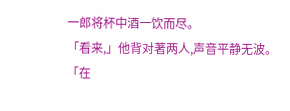一郎将杯中酒一饮而尽。
「看来,」他背对著两人,声音平静无波。
「在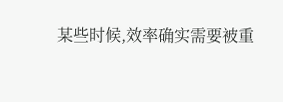某些时候,效率确实需要被重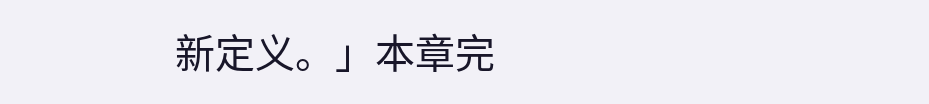新定义。」本章完